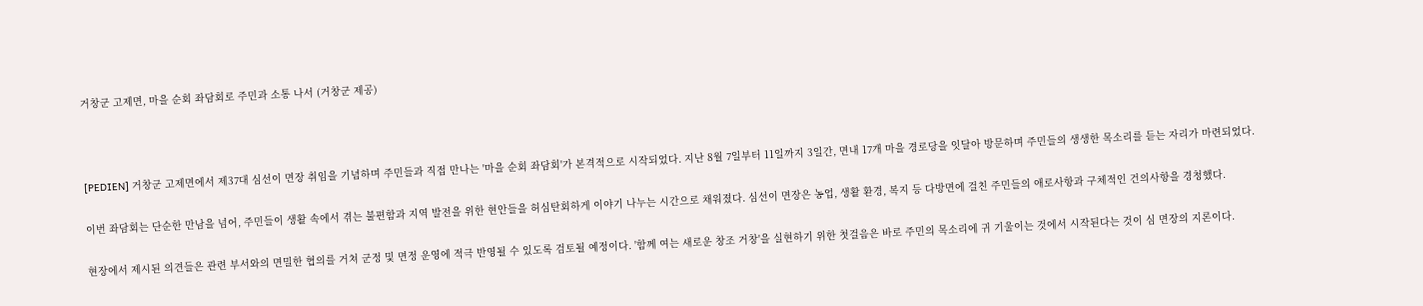거창군 고제면, 마을 순회 좌담회로 주민과 소통 나서 (거창군 제공)



[PEDIEN] 거창군 고제면에서 제37대 심선이 면장 취임을 기념하며 주민들과 직접 만나는 '마을 순회 좌담회'가 본격적으로 시작되었다. 지난 8월 7일부터 11일까지 3일간, 면내 17개 마을 경로당을 잇달아 방문하며 주민들의 생생한 목소리를 듣는 자리가 마련되었다.

이번 좌담회는 단순한 만남을 넘어, 주민들이 생활 속에서 겪는 불편함과 지역 발전을 위한 현안들을 허심탄회하게 이야기 나누는 시간으로 채워졌다. 심선이 면장은 농업, 생활 환경, 복지 등 다방면에 걸친 주민들의 애로사항과 구체적인 건의사항을 경청했다.

현장에서 제시된 의견들은 관련 부서와의 면밀한 협의를 거쳐 군정 및 면정 운영에 적극 반영될 수 있도록 검토될 예정이다. '함께 여는 새로운 창조 거창'을 실현하기 위한 첫걸음은 바로 주민의 목소리에 귀 기울이는 것에서 시작된다는 것이 심 면장의 지론이다.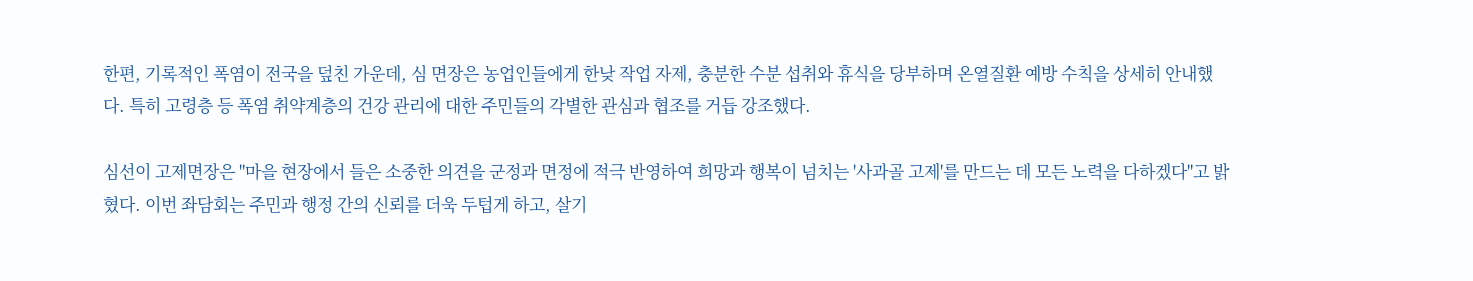한편, 기록적인 폭염이 전국을 덮친 가운데, 심 면장은 농업인들에게 한낮 작업 자제, 충분한 수분 섭취와 휴식을 당부하며 온열질환 예방 수칙을 상세히 안내했다. 특히 고령층 등 폭염 취약계층의 건강 관리에 대한 주민들의 각별한 관심과 협조를 거듭 강조했다.

심선이 고제면장은 "마을 현장에서 들은 소중한 의견을 군정과 면정에 적극 반영하여 희망과 행복이 넘치는 '사과골 고제'를 만드는 데 모든 노력을 다하겠다"고 밝혔다. 이번 좌담회는 주민과 행정 간의 신뢰를 더욱 두텁게 하고, 살기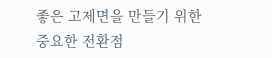좋은 고제면을 만들기 위한 중요한 전환점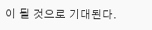이 될 것으로 기대된다.